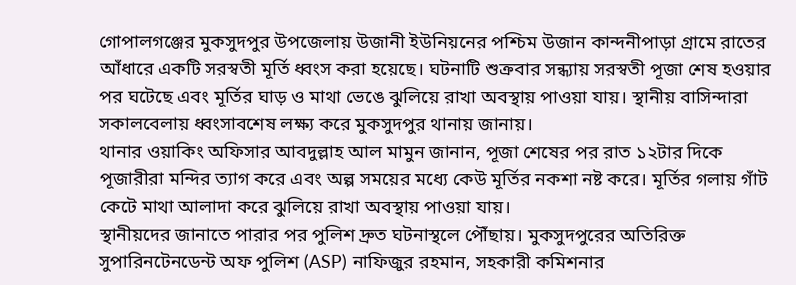গোপালগঞ্জের মুকসুদপুর উপজেলায় উজানী ইউনিয়নের পশ্চিম উজান কান্দনীপাড়া গ্রামে রাতের আঁধারে একটি সরস্বতী মূর্তি ধ্বংস করা হয়েছে। ঘটনাটি শুক্রবার সন্ধ্যায় সরস্বতী পূজা শেষ হওয়ার পর ঘটেছে এবং মূর্তির ঘাড় ও মাথা ভেঙে ঝুলিয়ে রাখা অবস্থায় পাওয়া যায়। স্থানীয় বাসিন্দারা সকালবেলায় ধ্বংসাবশেষ লক্ষ্য করে মুকসুদপুর থানায় জানায়।
থানার ওয়াকিং অফিসার আবদুল্লাহ আল মামুন জানান, পূজা শেষের পর রাত ১২টার দিকে পূজারীরা মন্দির ত্যাগ করে এবং অল্প সময়ের মধ্যে কেউ মূর্তির নকশা নষ্ট করে। মূর্তির গলায় গাঁট কেটে মাথা আলাদা করে ঝুলিয়ে রাখা অবস্থায় পাওয়া যায়।
স্থানীয়দের জানাতে পারার পর পুলিশ দ্রুত ঘটনাস্থলে পৌঁছায়। মুকসুদপুরের অতিরিক্ত সুপারিনটেনডেন্ট অফ পুলিশ (ASP) নাফিজুর রহমান, সহকারী কমিশনার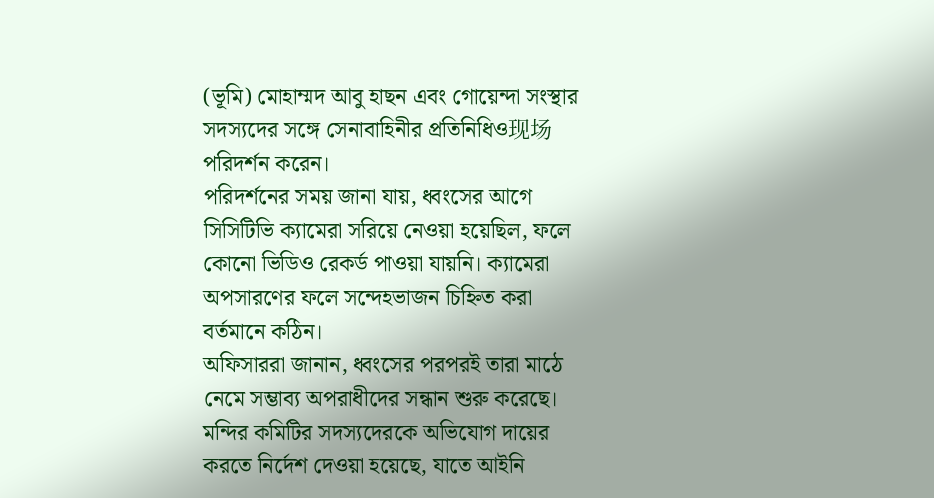(ভূমি) মোহাম্মদ আবু হাছন এবং গোয়েন্দা সংস্থার সদস্যদের সঙ্গে সেনাবাহিনীর প্রতিনিধিও现场 পরিদর্শন করেন।
পরিদর্শনের সময় জানা যায়, ধ্বংসের আগে সিসিটিভি ক্যামেরা সরিয়ে নেওয়া হয়েছিল, ফলে কোনো ভিডিও রেকর্ড পাওয়া যায়নি। ক্যামেরা অপসারণের ফলে সন্দেহভাজন চিহ্নিত করা বর্তমানে কঠিন।
অফিসাররা জানান, ধ্বংসের পরপরই তারা মাঠে নেমে সম্ভাব্য অপরাধীদের সন্ধান শুরু করেছে। মন্দির কমিটির সদস্যদেরকে অভিযোগ দায়ের করতে নির্দেশ দেওয়া হয়েছে, যাতে আইনি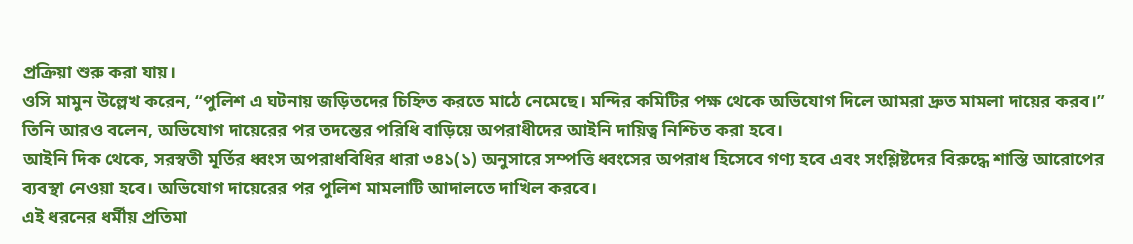প্রক্রিয়া শুরু করা যায়।
ওসি মামুন উল্লেখ করেন, “পুলিশ এ ঘটনায় জড়িতদের চিহ্নিত করতে মাঠে নেমেছে। মন্দির কমিটির পক্ষ থেকে অভিযোগ দিলে আমরা দ্রুত মামলা দায়ের করব।” তিনি আরও বলেন, অভিযোগ দায়েরের পর তদন্তের পরিধি বাড়িয়ে অপরাধীদের আইনি দায়িত্ব নিশ্চিত করা হবে।
আইনি দিক থেকে, সরস্বতী মূর্তির ধ্বংস অপরাধবিধির ধারা ৩৪১(১) অনুসারে সম্পত্তি ধ্বংসের অপরাধ হিসেবে গণ্য হবে এবং সংশ্লিষ্টদের বিরুদ্ধে শাস্তি আরোপের ব্যবস্থা নেওয়া হবে। অভিযোগ দায়েরের পর পুলিশ মামলাটি আদালতে দাখিল করবে।
এই ধরনের ধর্মীয় প্রতিমা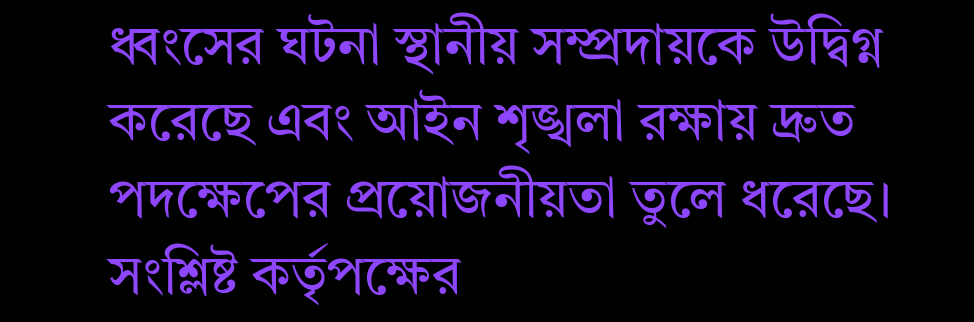ধ্বংসের ঘটনা স্থানীয় সম্প্রদায়কে উদ্বিগ্ন করেছে এবং আইন শৃঙ্খলা রক্ষায় দ্রুত পদক্ষেপের প্রয়োজনীয়তা তুলে ধরেছে। সংশ্লিষ্ট কর্তৃপক্ষের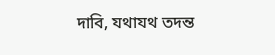দাবি, যথাযথ তদন্ত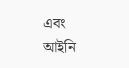এবং আইনি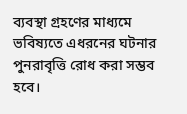ব্যবস্থা গ্রহণের মাধ্যমে ভবিষ্যতে এধরনের ঘটনার পুনরাবৃত্তি রোধ করা সম্ভব হবে।